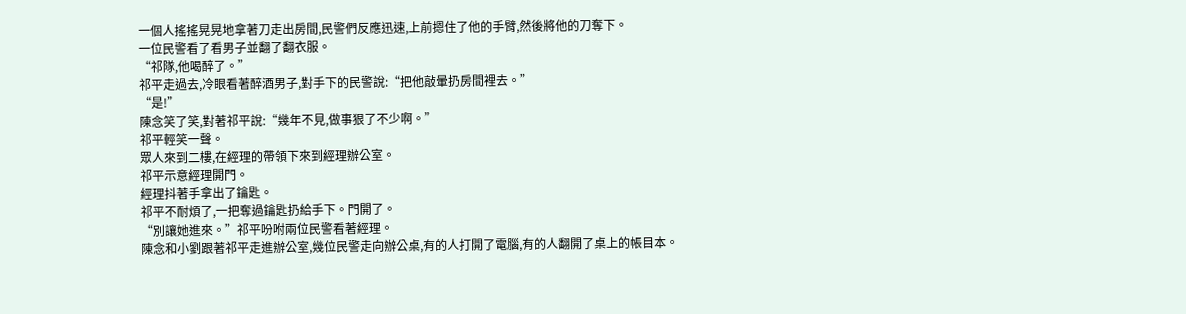一個人搖搖晃晃地拿著刀走出房間,民警們反應迅速,上前摁住了他的手臂,然後將他的刀奪下。
一位民警看了看男子並翻了翻衣服。
“祁隊,他喝醉了。”
祁平走過去,冷眼看著醉酒男子,對手下的民警說:“把他敲暈扔房間裡去。”
“是!”
陳念笑了笑,對著祁平說:“幾年不見,做事狠了不少啊。”
祁平輕笑一聲。
眾人來到二樓,在經理的帶領下來到經理辦公室。
祁平示意經理開門。
經理抖著手拿出了鑰匙。
祁平不耐煩了,一把奪過鑰匙扔給手下。門開了。
“別讓她進來。”祁平吩咐兩位民警看著經理。
陳念和小劉跟著祁平走進辦公室,幾位民警走向辦公桌,有的人打開了電腦,有的人翻開了桌上的帳目本。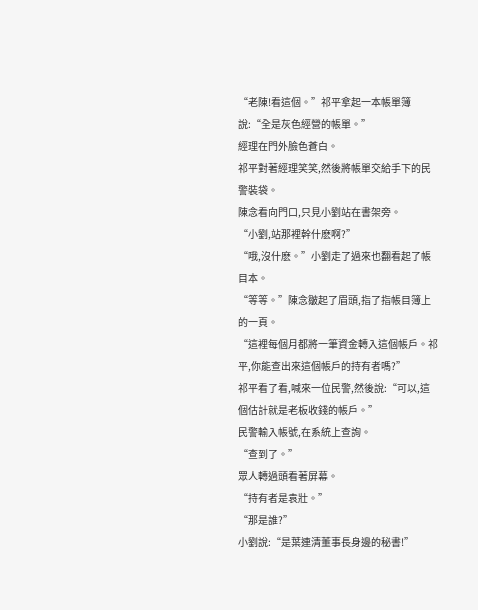“老陳!看這個。”祁平拿起一本帳單簿說:“全是灰色經營的帳單。”
經理在門外臉色蒼白。
祁平對著經理笑笑,然後將帳單交給手下的民警裝袋。
陳念看向門口,只見小劉站在書架旁。
“小劉,站那裡幹什麽啊?”
“哦,沒什麽。”小劉走了過來也翻看起了帳目本。
“等等。”陳念皺起了眉頭,指了指帳目簿上的一頁。
“這裡每個月都將一筆資金轉入這個帳戶。祁平,你能查出來這個帳戶的持有者嗎?”
祁平看了看,喊來一位民警,然後說:“可以,這個估計就是老板收錢的帳戶。”
民警輸入帳號,在系統上查詢。
“查到了。”
眾人轉過頭看著屏幕。
“持有者是袁壯。”
“那是誰?”
小劉說:“是葉連清董事長身邊的秘書!”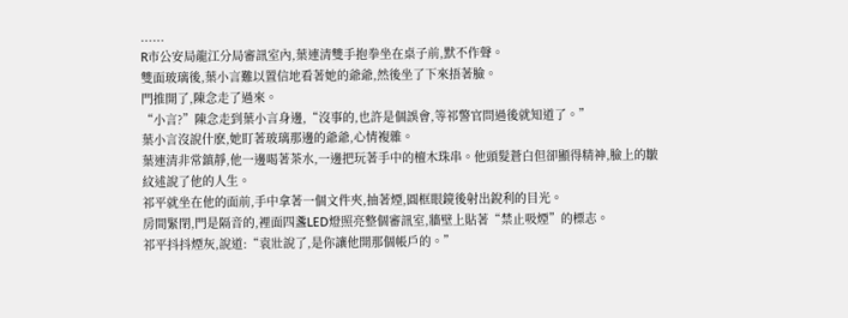......
R市公安局龍江分局審訊室內,葉連清雙手抱拳坐在桌子前,默不作聲。
雙面玻璃後,葉小言難以置信地看著她的爺爺,然後坐了下來捂著臉。
門推開了,陳念走了過來。
“小言?”陳念走到葉小言身邊,“沒事的,也許是個誤會,等祁警官問過後就知道了。”
葉小言沒說什麽,她盯著玻璃那邊的爺爺,心情複雜。
葉連清非常鎮靜,他一邊喝著茶水,一邊把玩著手中的檀木珠串。他頭髮蒼白但卻顯得精神,臉上的皺紋述說了他的人生。
祁平就坐在他的面前,手中拿著一個文件夾,抽著煙,圓框眼鏡後射出銳利的目光。
房間緊閉,門是隔音的,裡面四盞LED燈照亮整個審訊室,牆壁上貼著“禁止吸煙”的標志。
祁平抖抖煙灰,說道:“袁壯說了,是你讓他開那個帳戶的。”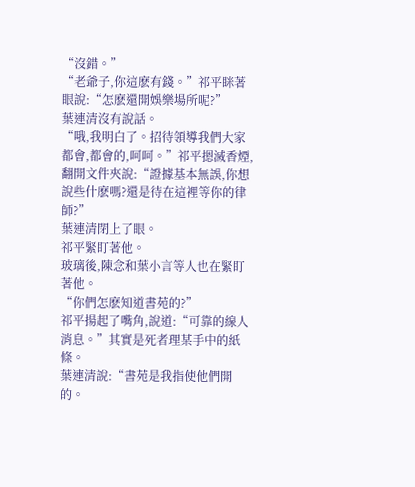“沒錯。”
“老爺子,你這麽有錢。”祁平眯著眼說:“怎麽還開娛樂場所呢?”
葉連清沒有說話。
“哦,我明白了。招待領導我們大家都會,都會的,呵呵。”祁平摁滅香煙,翻開文件夾說:“證據基本無誤,你想說些什麽嗎?還是待在這裡等你的律師?”
葉連清閉上了眼。
祁平緊盯著他。
玻璃後,陳念和葉小言等人也在緊盯著他。
“你們怎麽知道書苑的?”
祁平揚起了嘴角,說道:“可靠的線人消息。”其實是死者理某手中的紙條。
葉連清說:“書苑是我指使他們開的。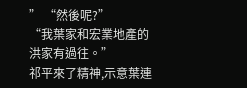” “然後呢?”
“我葉家和宏業地產的洪家有過往。”
祁平來了精神,示意葉連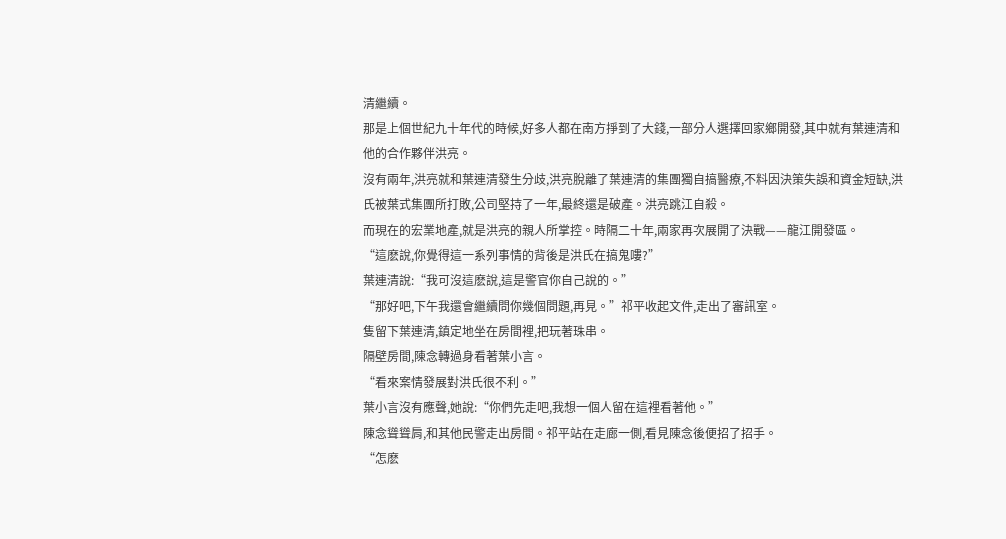清繼續。
那是上個世紀九十年代的時候,好多人都在南方掙到了大錢,一部分人選擇回家鄉開發,其中就有葉連清和他的合作夥伴洪亮。
沒有兩年,洪亮就和葉連清發生分歧,洪亮脫離了葉連清的集團獨自搞醫療,不料因決策失誤和資金短缺,洪氏被葉式集團所打敗,公司堅持了一年,最終還是破產。洪亮跳江自殺。
而現在的宏業地產,就是洪亮的親人所掌控。時隔二十年,兩家再次展開了決戰——龍江開發區。
“這麽說,你覺得這一系列事情的背後是洪氏在搞鬼嘍?”
葉連清說:“我可沒這麽說,這是警官你自己說的。”
“那好吧,下午我還會繼續問你幾個問題,再見。”祁平收起文件,走出了審訊室。
隻留下葉連清,鎮定地坐在房間裡,把玩著珠串。
隔壁房間,陳念轉過身看著葉小言。
“看來案情發展對洪氏很不利。”
葉小言沒有應聲,她說:“你們先走吧,我想一個人留在這裡看著他。”
陳念聳聳肩,和其他民警走出房間。祁平站在走廊一側,看見陳念後便招了招手。
“怎麽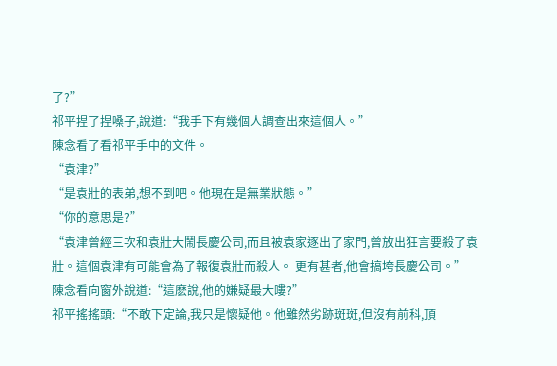了?”
祁平捏了捏嗓子,說道:“我手下有幾個人調查出來這個人。”
陳念看了看祁平手中的文件。
“袁津?”
“是袁壯的表弟,想不到吧。他現在是無業狀態。”
“你的意思是?”
“袁津曾經三次和袁壯大鬧長慶公司,而且被袁家逐出了家門,曾放出狂言要殺了袁壯。這個袁津有可能會為了報復袁壯而殺人。 更有甚者,他會搞垮長慶公司。”
陳念看向窗外說道:“這麽說,他的嫌疑最大嘍?”
祁平搖搖頭:“不敢下定論,我只是懷疑他。他雖然劣跡斑斑,但沒有前科,頂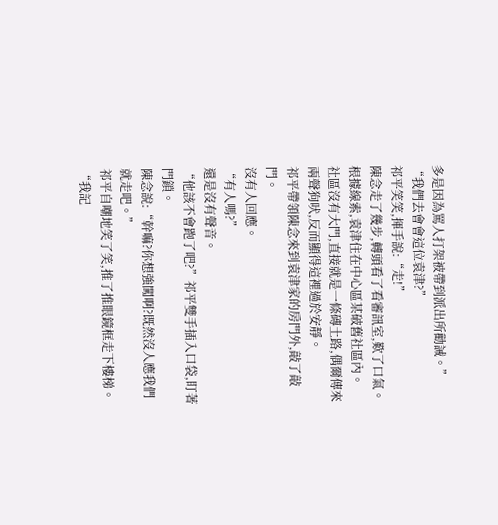多是因為罵人打架被帶到派出所勸誡。”
“我們去會會這位袁津?”
祁平笑笑,揮手說:“走!”
陳念走了幾步,轉頭看了看審訊室,歎了口氣。
根據線索,袁津住在中心區某破舊社區內。
社區沒有大門,直接就是一條磚土路,偶爾傳來兩聲狗吠,反而顯得這裡過於安靜。
祁平帶領陳念來到袁津家的房門外,敲了敲門。
沒有人回應。
“有人嗎?”
還是沒有聲音。
“他該不會跑了吧?”祁平雙手插入口袋,盯著門鎖。
陳念說:“幹嘛?你想強闖啊?既然沒人應我們就走吧。”
祁平自嘲地笑了笑,推了推眼鏡框走下樓梯。
“我記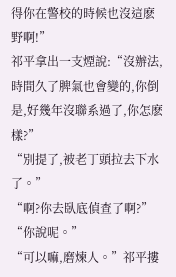得你在警校的時候也沒這麽野啊!”
祁平拿出一支煙說:“沒辦法,時間久了脾氣也會變的,你倒是,好幾年沒聯系過了,你怎麽樣?”
“別提了,被老丁頭拉去下水了。”
“啊?你去臥底偵查了啊?”
“你說呢。”
“可以嘛,磨煉人。”祁平摟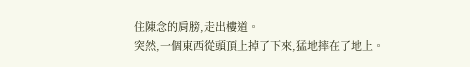住陳念的肩膀,走出樓道。
突然,一個東西從頭頂上掉了下來,猛地摔在了地上。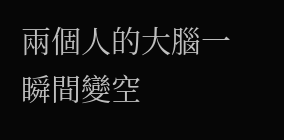兩個人的大腦一瞬間變空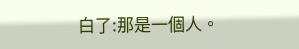白了:那是一個人。